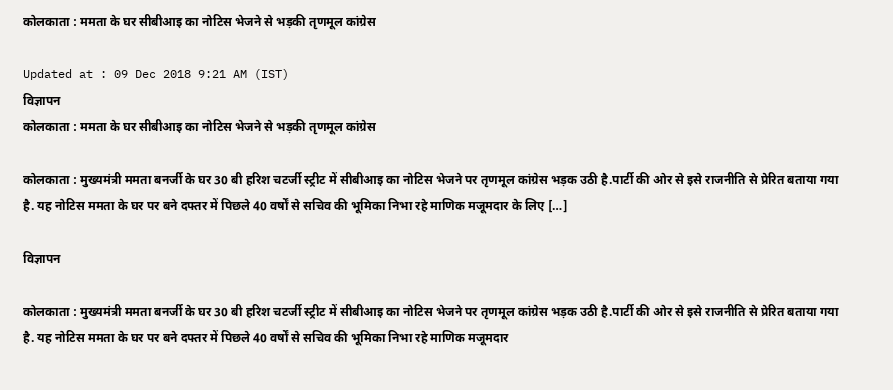कोलकाता : ममता के घर सीबीआइ का नोटिस भेजने से भड़की तृणमूल कांग्रेस

Updated at : 09 Dec 2018 9:21 AM (IST)
विज्ञापन
कोलकाता : ममता के घर सीबीआइ का नोटिस भेजने से भड़की तृणमूल कांग्रेस

कोलकाता : मुख्यमंत्री ममता बनर्जी के घर 30 बी हरिश चटर्जी स्ट्रीट में सीबीआइ का नोटिस भेजने पर तृणमूल कांग्रेस भड़क उठी है.पार्टी की ओर से इसे राजनीति से प्रेरित बताया गया है. यह नोटिस ममता के घर पर बने दफ्तर में पिछले 40 वर्षों से सचिव की भूमिका निभा रहे माणिक मजूमदार के लिए […]

विज्ञापन

कोलकाता : मुख्यमंत्री ममता बनर्जी के घर 30 बी हरिश चटर्जी स्ट्रीट में सीबीआइ का नोटिस भेजने पर तृणमूल कांग्रेस भड़क उठी है.पार्टी की ओर से इसे राजनीति से प्रेरित बताया गया है. यह नोटिस ममता के घर पर बने दफ्तर में पिछले 40 वर्षों से सचिव की भूमिका निभा रहे माणिक मजूमदार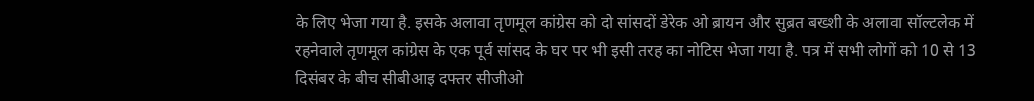के लिए भेजा गया है. इसके अलावा तृणमूल कांग्रेस को दो सांसदों डेरेक ओ ब्रायन और सुब्रत बख्शी के अलावा सॉल्टलेक में रहनेवाले तृणमूल कांग्रेस के एक पूर्व सांसद के घर पर भी इसी तरह का नोटिस भेजा गया है. पत्र में सभी लोगों को 10 से 13 दिसंबर के बीच सीबीआइ दफ्तर सीजीओ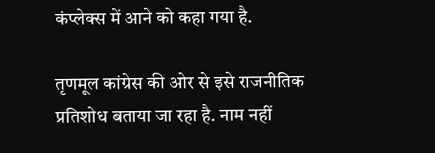कंप्लेक्स में आने को कहा गया है.

तृणमूल कांग्रेस की ओर से इसे राजनीतिक प्रतिशोध बताया जा रहा है. नाम नहीं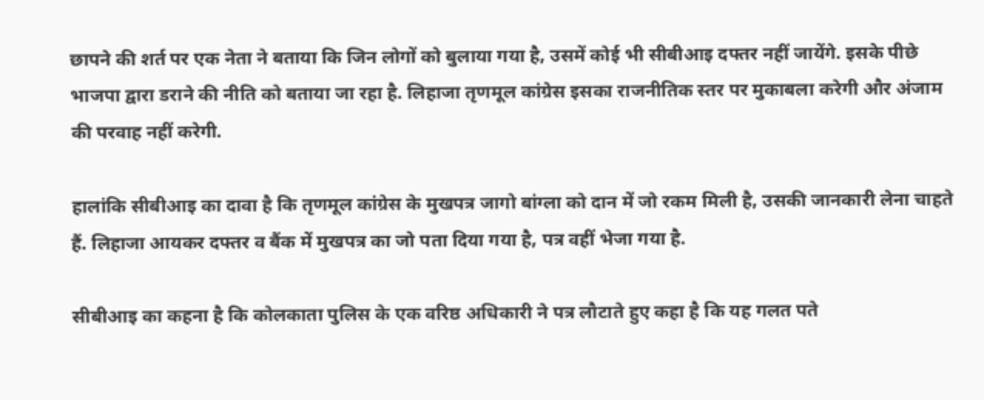छापने की शर्त पर एक नेता ने बताया कि जिन लोगों को बुलाया गया है, उसमें कोई भी सीबीआइ दफ्तर नहीं जायेंगे. इसके पीछे भाजपा द्वारा डराने की नीति को बताया जा रहा है. लिहाजा तृणमूल कांग्रेस इसका राजनीतिक स्तर पर मुकाबला करेगी और अंजाम की परवाह नहीं करेगी.

हालांकि सीबीआइ का दावा है कि तृणमूल कांग्रेस के मुखपत्र जागो बांग्ला को दान में जो रकम मिली है, उसकी जानकारी लेना चाहते हैं. लिहाजा आयकर दफ्तर व बैंक में मुखपत्र का जो पता दिया गया है, पत्र वहीं भेजा गया है.

सीबीआइ का कहना है कि कोलकाता पुलिस के एक वरिष्ठ अधिकारी ने पत्र लौटाते हुए कहा है कि यह गलत पते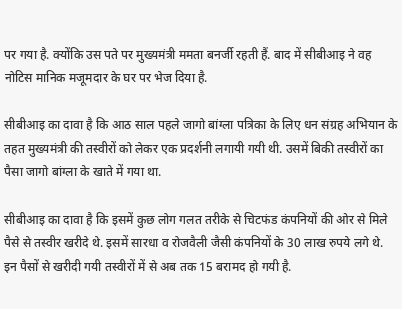पर गया है. क्योंकि उस पते पर मुख्यमंत्री ममता बनर्जी रहती हैं. बाद में सीबीआइ ने वह नोटिस मानिक मजूमदार के घर पर भेज दिया है.

सीबीआइ का दावा है कि आठ साल पहले जागो बांग्ला पत्रिका के लिए धन संग्रह अभियान के तहत मुख्यमंत्री की तस्वीरों को लेकर एक प्रदर्शनी लगायी गयी थी. उसमें बिकी तस्वीरों का पैसा जागो बांग्ला के खाते में गया था.

सीबीआइ का दावा है कि इसमें कुछ लोग गलत तरीके से चिटफंड कंपनियों की ओर से मिले पैसे से तस्वीर खरीदे थे. इसमें सारधा व रोजवैली जैसी कंपनियों के 30 लाख रुपये लगे थे. इन पैसों से खरीदी गयी तस्वीरों में से अब तक 15 बरामद हो गयी है.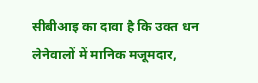सीबीआइ का दावा है कि उक्त धन लेनेवालों में मानिक मजूमदार,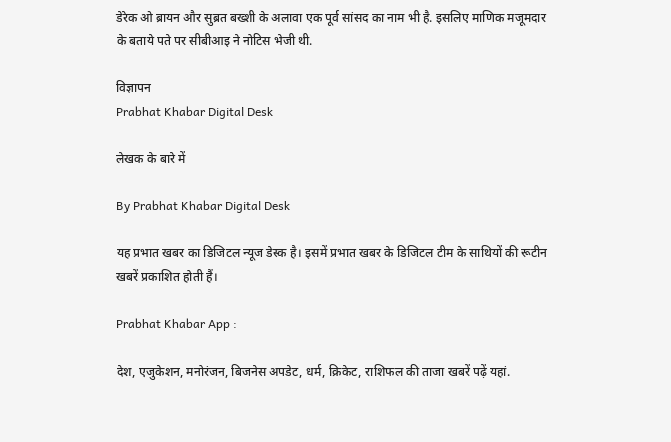डेरेक ओ ब्रायन और सुब्रत बख्शी के अलावा एक पूर्व सांसद का नाम भी है. इसलिए माणिक मजूमदार के बताये पते पर सीबीआइ ने नोटिस भेजी थी.

विज्ञापन
Prabhat Khabar Digital Desk

लेखक के बारे में

By Prabhat Khabar Digital Desk

यह प्रभात खबर का डिजिटल न्यूज डेस्क है। इसमें प्रभात खबर के डिजिटल टीम के साथियों की रूटीन खबरें प्रकाशित होती हैं।

Prabhat Khabar App :

देश, एजुकेशन, मनोरंजन, बिजनेस अपडेट, धर्म, क्रिकेट, राशिफल की ताजा खबरें पढ़ें यहां.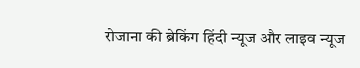रोजाना की ब्रेकिंग हिंदी न्यूज और लाइव न्यूज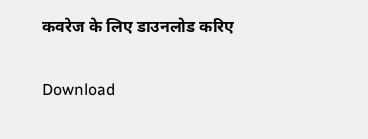कवरेज के लिए डाउनलोड करिए

Download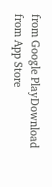from Google PlayDownload from App Store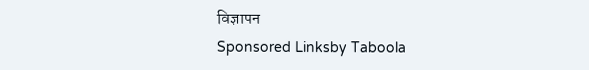विज्ञापन
Sponsored Linksby Taboola